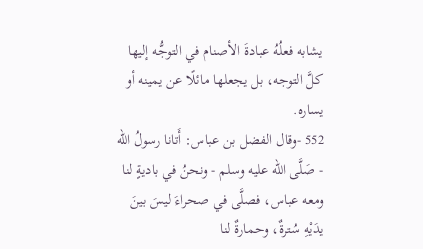يشابه فعلُهُ عبادةَ الأصنام في التوجُّه إليها كلَّ التوجه، بل يجعلها مائلًا عن يمينه أو يساره.
552 -وقال الفضل بن عباس: أَتانا رسولُ الله - صَلَّى الله عليه وسلم - ونحنُ في باديةٍ لنا ومعه عباس، فصلَّى في صحراءَ ليسَ بينَ يدَيْهِ سُترةٌ، وحمارةٌ لنا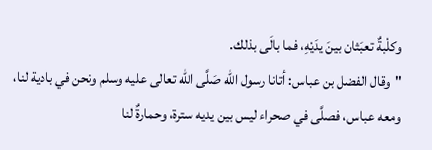وكلْبةٌ تعبَثان بينَ يدَيْهِ، فما بالَى بذلك.
"وقال الفضل بن عباس: أتانا رسول الله صَلَّى الله تعالى عليه وسلم ونحن في بادية لنا، ومعه عباس، فصلَّى في صحراء ليس بين يديه سترة، وحمارةٌ لنا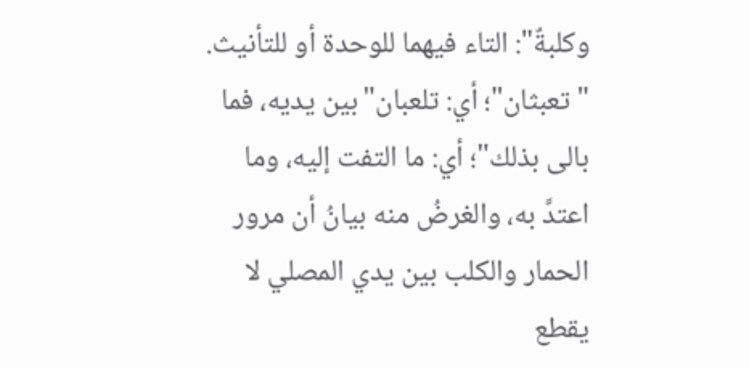وكلبةٌ": التاء فيهما للوحدة أو للتأنيث.
"تعبثان"؛ أي: تلعبان"بين يديه، فما بالى بذلك"؛ أي: ما التفت إليه، وما اعتدَّ به، والغرضُ منه بيانُ أن مرور الحمار والكلب بين يدي المصلي لا يقطع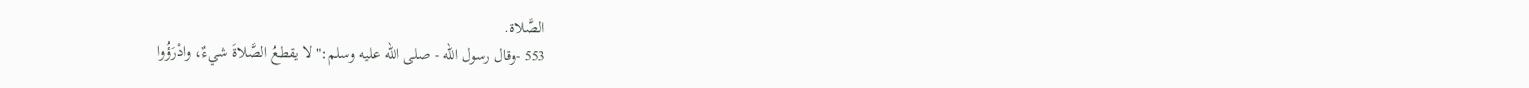الصَّلاة.
553 -وقال رسول الله - صلى الله عليه وسلم:"لا يقطعُ الصَّلاةَ شيءٌ، وادْرَؤُوا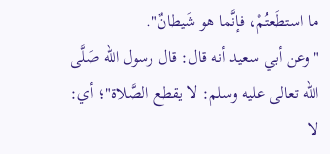ما استطَعتُمْ، فإنَّما هو شَيطانٌ".
"وعن أبي سعيد أنه قال: قال رسول الله صَلَّى الله تعالى عليه وسلم: لا يقطع الصَّلاة"؛ أي: لا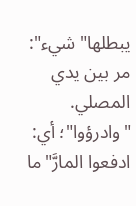يبطلها"شيء": مر بين يدي المصلي.
"وادرؤوا"؛ أي: ادفعوا المارَّ"ما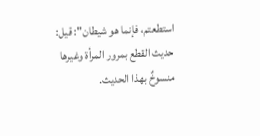استطعتم، فإنما هو شيطان": قيل: حديث القطع بمرور المرأة وغيرها منسوخٌ بهذا الحديث.